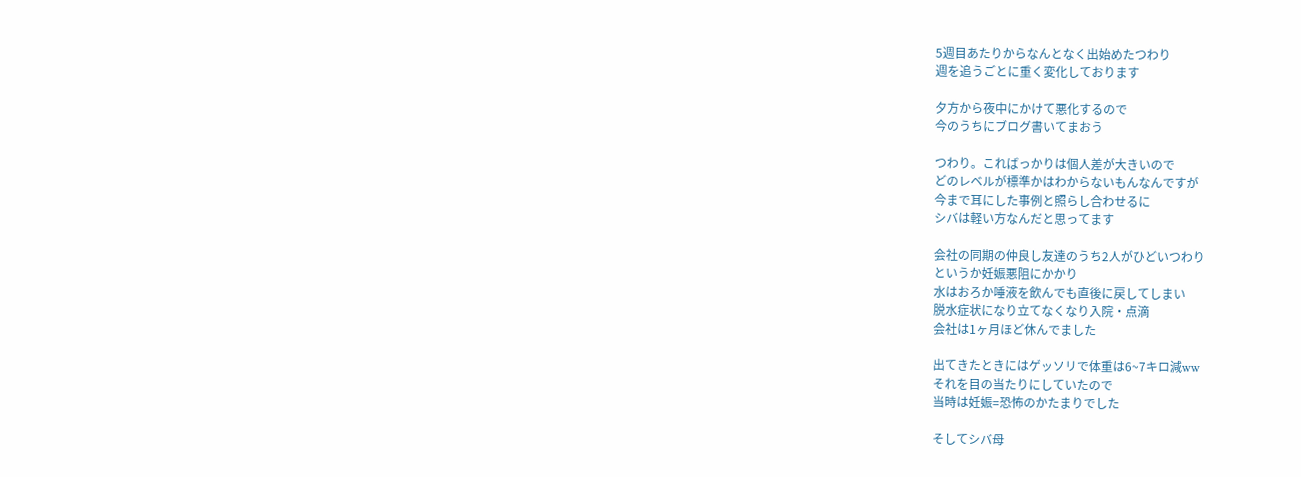5週目あたりからなんとなく出始めたつわり
週を追うごとに重く変化しております

夕方から夜中にかけて悪化するので
今のうちにブログ書いてまおう

つわり。こればっかりは個人差が大きいので
どのレベルが標準かはわからないもんなんですが
今まで耳にした事例と照らし合わせるに
シバは軽い方なんだと思ってます

会社の同期の仲良し友達のうち2人がひどいつわり
というか妊娠悪阻にかかり
水はおろか唾液を飲んでも直後に戻してしまい
脱水症状になり立てなくなり入院・点滴
会社は1ヶ月ほど休んでました

出てきたときにはゲッソリで体重は6~7キロ減ww
それを目の当たりにしていたので
当時は妊娠=恐怖のかたまりでした

そしてシバ母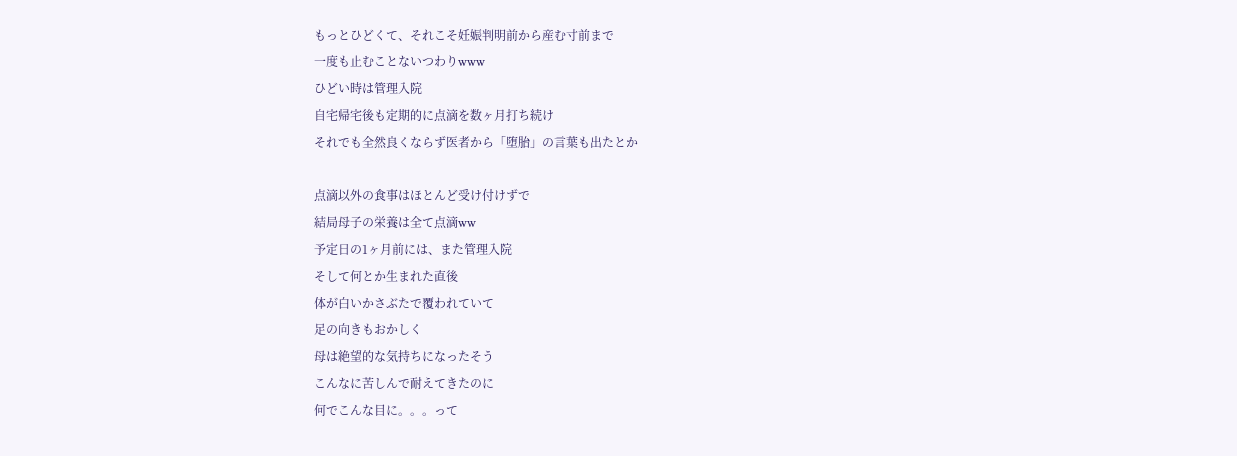もっとひどくて、それこそ妊娠判明前から産む寸前まで
一度も止むことないつわりwww
ひどい時は管理入院
自宅帰宅後も定期的に点滴を数ヶ月打ち続け
それでも全然良くならず医者から「堕胎」の言葉も出たとか

点滴以外の食事はほとんど受け付けずで
結局母子の栄養は全て点滴ww
予定日の1ヶ月前には、また管理入院
そして何とか生まれた直後
体が白いかさぶたで覆われていて
足の向きもおかしく
母は絶望的な気持ちになったそう
こんなに苦しんで耐えてきたのに
何でこんな目に。。。って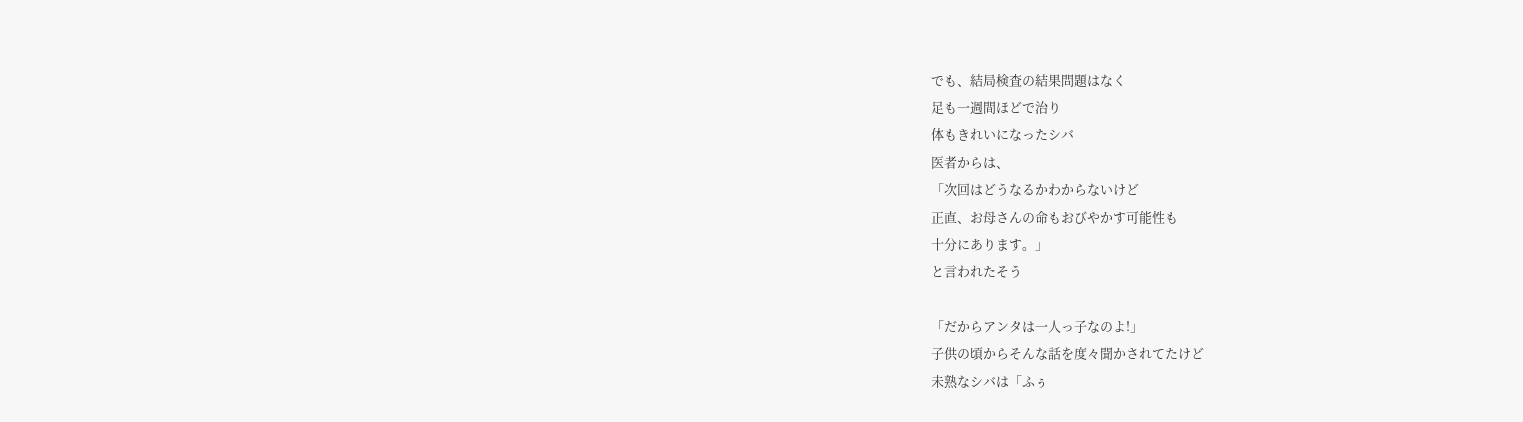でも、結局検査の結果問題はなく
足も一週間ほどで治り
体もきれいになったシバ
医者からは、
「次回はどうなるかわからないけど
正直、お母さんの命もおびやかす可能性も
十分にあります。」
と言われたそう

「だからアンタは一人っ子なのよ!」
子供の頃からそんな話を度々聞かされてたけど
未熟なシバは「ふぅ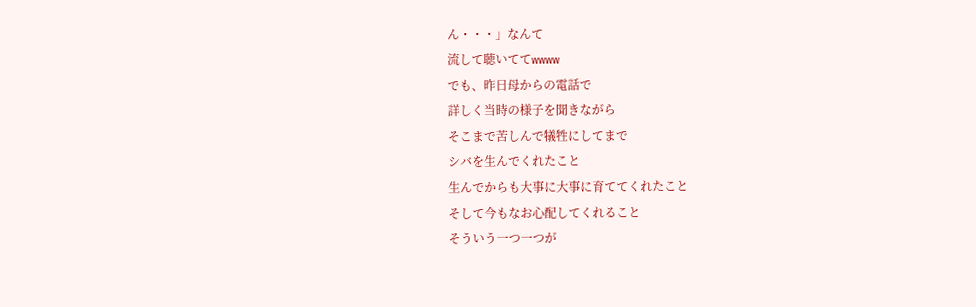ん・・・」なんて
流して聴いててwwww
でも、昨日母からの電話で
詳しく当時の様子を聞きながら
そこまで苦しんで犠牲にしてまで
シバを生んでくれたこと
生んでからも大事に大事に育ててくれたこと
そして今もなお心配してくれること
そういう一つ一つが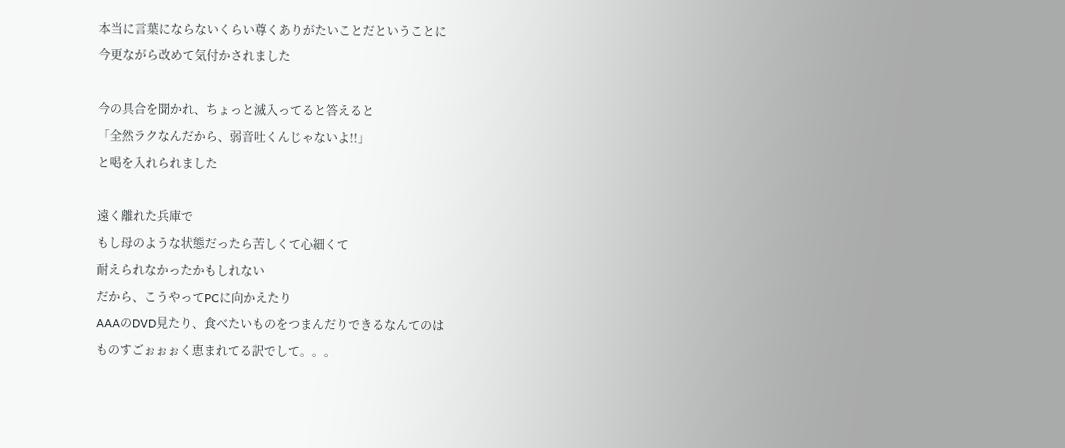本当に言葉にならないくらい尊くありがたいことだということに
今更ながら改めて気付かされました

今の具合を聞かれ、ちょっと滅入ってると答えると
「全然ラクなんだから、弱音吐くんじゃないよ!!」
と喝を入れられました

遠く離れた兵庫で
もし母のような状態だったら苦しくて心細くて
耐えられなかったかもしれない
だから、こうやってPCに向かえたり
AAAのDVD見たり、食べたいものをつまんだりできるなんてのは
ものすごぉぉぉく恵まれてる訳でして。。。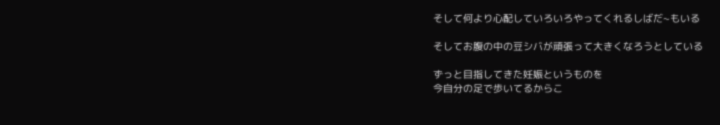そして何より心配していろいろやってくれるしばだ~もいる

そしてお腹の中の豆シバが頑張って大きくなろうとしている

ずっと目指してきた妊娠というものを
今自分の足で歩いてるからこ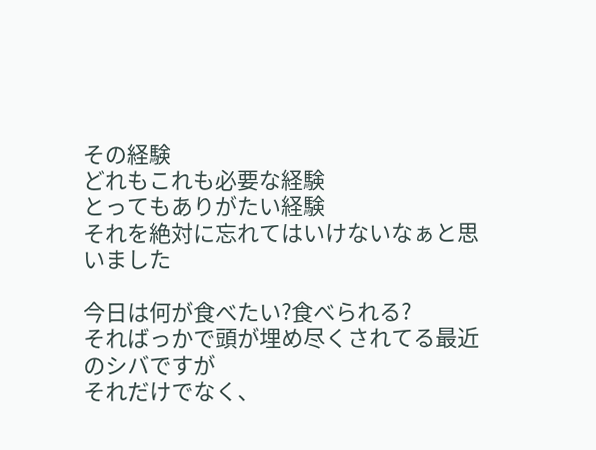その経験
どれもこれも必要な経験
とってもありがたい経験
それを絶対に忘れてはいけないなぁと思いました

今日は何が食べたい?食べられる?
そればっかで頭が埋め尽くされてる最近のシバですが
それだけでなく、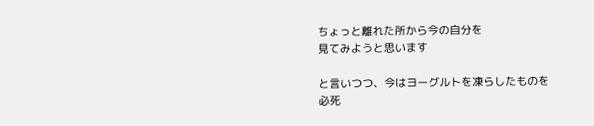ちょっと離れた所から今の自分を
見てみようと思います

と言いつつ、今はヨーグルトを凍らしたものを
必死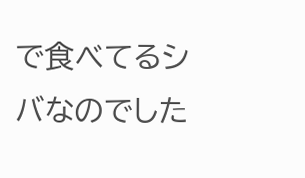で食べてるシバなのでした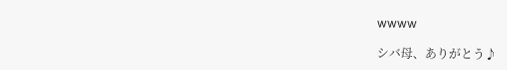wwww

シバ母、ありがとう♪